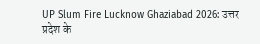UP Slum Fire Lucknow Ghaziabad 2026: उत्तर प्रदेश के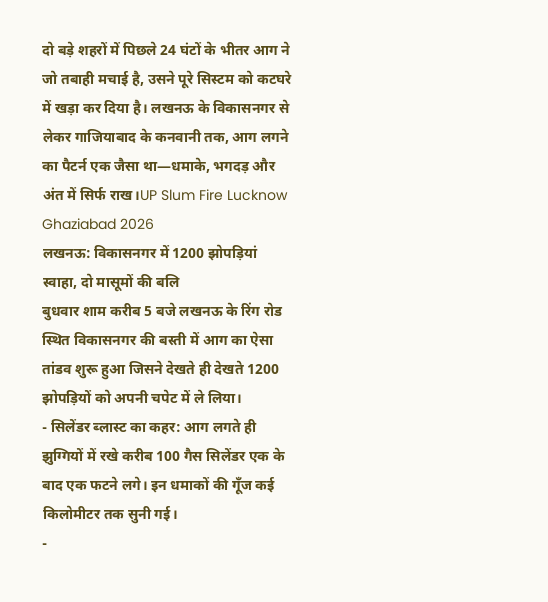दो बड़े शहरों में पिछले 24 घंटों के भीतर आग ने जो तबाही मचाई है, उसने पूरे सिस्टम को कटघरे में खड़ा कर दिया है। लखनऊ के विकासनगर से लेकर गाजियाबाद के कनवानी तक, आग लगने का पैटर्न एक जैसा था—धमाके, भगदड़ और अंत में सिर्फ राख।UP Slum Fire Lucknow Ghaziabad 2026
लखनऊ: विकासनगर में 1200 झोपड़ियां स्वाहा, दो मासूमों की बलि
बुधवार शाम करीब 5 बजे लखनऊ के रिंग रोड स्थित विकासनगर की बस्ती में आग का ऐसा तांडव शुरू हुआ जिसने देखते ही देखते 1200 झोपड़ियों को अपनी चपेट में ले लिया।
- सिलेंडर ब्लास्ट का कहर: आग लगते ही झुग्गियों में रखे करीब 100 गैस सिलेंडर एक के बाद एक फटने लगे। इन धमाकों की गूँज कई किलोमीटर तक सुनी गई।
-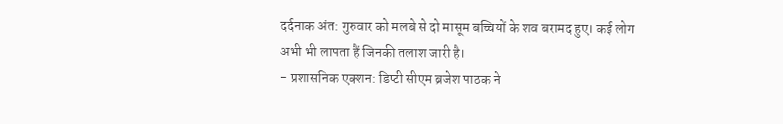दर्दनाक अंत: गुरुवार को मलबे से दो मासूम बच्चियों के शव बरामद हुए। कई लोग अभी भी लापता हैं जिनकी तलाश जारी है।
- प्रशासनिक एक्शन: डिप्टी सीएम ब्रजेश पाठक ने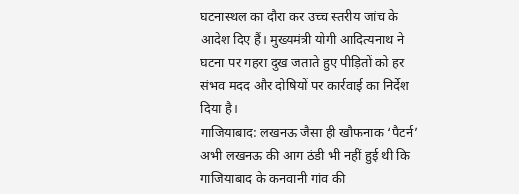घटनास्थल का दौरा कर उच्च स्तरीय जांच के आदेश दिए हैं। मुख्यमंत्री योगी आदित्यनाथ ने घटना पर गहरा दुख जताते हुए पीड़ितों को हर संभव मदद और दोषियों पर कार्रवाई का निर्देश दिया है।
गाजियाबाद: लखनऊ जैसा ही खौफनाक ‘पैटर्न’
अभी लखनऊ की आग ठंडी भी नहीं हुई थी कि गाजियाबाद के कनवानी गांव की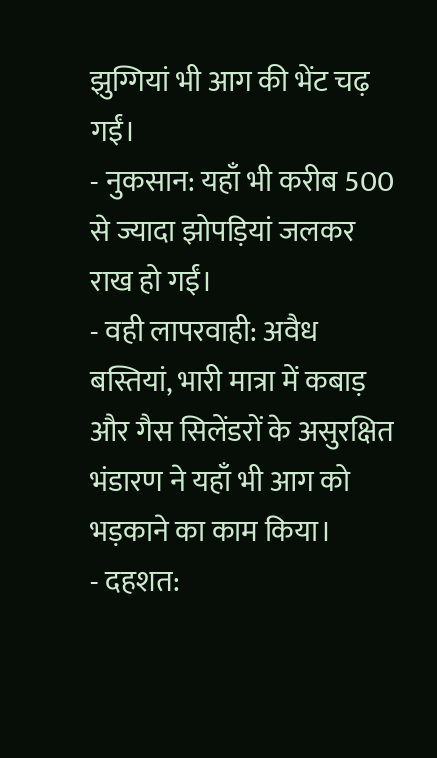झुग्गियां भी आग की भेंट चढ़ गईं।
- नुकसान: यहाँ भी करीब 500 से ज्यादा झोपड़ियां जलकर राख हो गईं।
- वही लापरवाही: अवैध बस्तियां, भारी मात्रा में कबाड़ और गैस सिलेंडरों के असुरक्षित भंडारण ने यहाँ भी आग को भड़काने का काम किया।
- दहशत: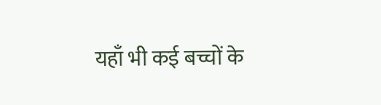यहाँ भी कई बच्चों के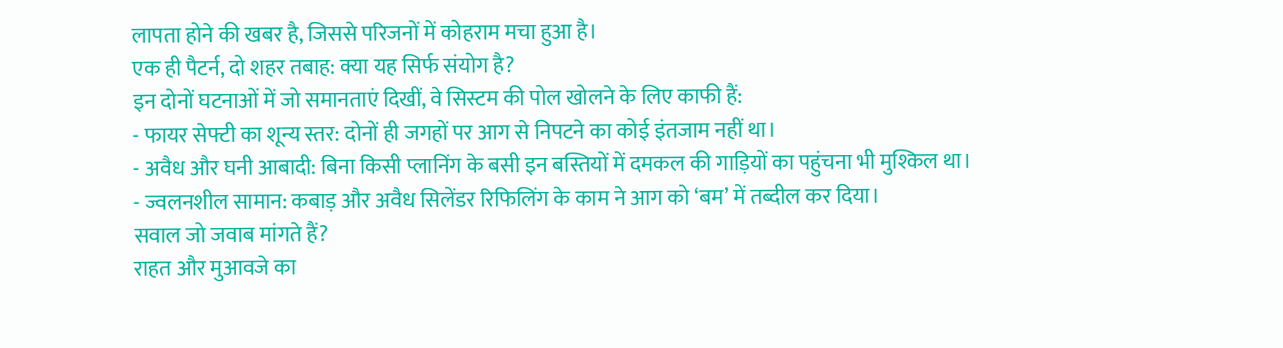लापता होने की खबर है, जिससे परिजनों में कोहराम मचा हुआ है।
एक ही पैटर्न, दो शहर तबाह: क्या यह सिर्फ संयोग है?
इन दोनों घटनाओं में जो समानताएं दिखीं, वे सिस्टम की पोल खोलने के लिए काफी हैं:
- फायर सेफ्टी का शून्य स्तर: दोनों ही जगहों पर आग से निपटने का कोई इंतजाम नहीं था।
- अवैध और घनी आबादी: बिना किसी प्लानिंग के बसी इन बस्तियों में दमकल की गाड़ियों का पहुंचना भी मुश्किल था।
- ज्वलनशील सामान: कबाड़ और अवैध सिलेंडर रिफिलिंग के काम ने आग को ‘बम’ में तब्दील कर दिया।
सवाल जो जवाब मांगते हैं?
राहत और मुआवजे का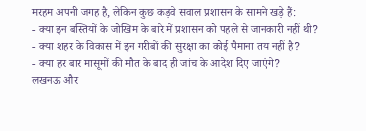मरहम अपनी जगह है, लेकिन कुछ कड़वे सवाल प्रशासन के सामने खड़े हैं:
- क्या इन बस्तियों के जोखिम के बारे में प्रशासन को पहले से जानकारी नहीं थी?
- क्या शहर के विकास में इन गरीबों की सुरक्षा का कोई पैमाना तय नहीं है?
- क्या हर बार मासूमों की मौत के बाद ही जांच के आदेश दिए जाएंगे?
लखनऊ और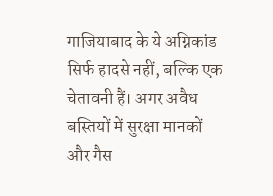गाजियाबाद के ये अग्निकांड सिर्फ हादसे नहीं, बल्कि एक चेतावनी हैं। अगर अवैध बस्तियों में सुरक्षा मानकों और गैस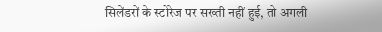सिलेंडरों के स्टोरेज पर सख्ती नहीं हुई, तो अगली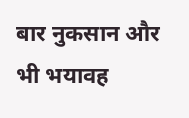बार नुकसान और भी भयावह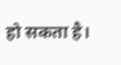हो सकता है।